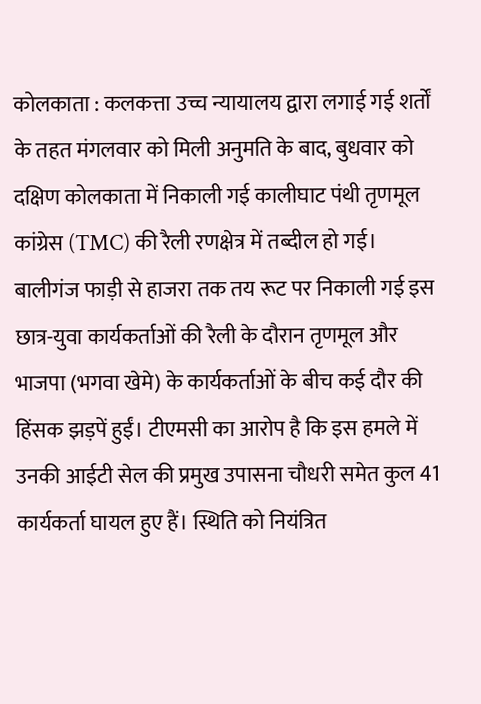कोलकाता : कलकत्ता उच्च न्यायालय द्वारा लगाई गई शर्तों के तहत मंगलवार को मिली अनुमति के बाद, बुधवार को दक्षिण कोलकाता में निकाली गई कालीघाट पंथी तृणमूल कांग्रेस (TMC) की रैली रणक्षेत्र में तब्दील हो गई। बालीगंज फाड़ी से हाजरा तक तय रूट पर निकाली गई इस छात्र-युवा कार्यकर्ताओं की रैली के दौरान तृणमूल और भाजपा (भगवा खेमे) के कार्यकर्ताओं के बीच कई दौर की हिंसक झड़पें हुईं। टीएमसी का आरोप है कि इस हमले में उनकी आईटी सेल की प्रमुख उपासना चौधरी समेत कुल 41 कार्यकर्ता घायल हुए हैं। स्थिति को नियंत्रित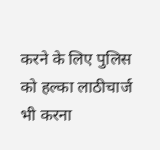करने के लिए पुलिस को हल्का लाठीचार्ज भी करना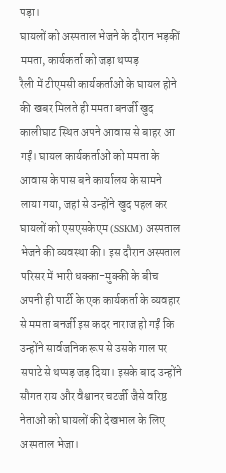पड़ा।
घायलों को अस्पताल भेजने के दौरान भड़कीं ममता, कार्यकर्ता को जड़ा थप्पड़
रैली में टीएमसी कार्यकर्ताओं के घायल होने की खबर मिलते ही ममता बनर्जी खुद कालीघाट स्थित अपने आवास से बाहर आ गईं। घायल कार्यकर्ताओं को ममता के आवास के पास बने कार्यालय के सामने लाया गया, जहां से उन्होंने खुद पहल कर घायलों को एसएसकेएम (SSKM) अस्पताल भेजने की व्यवस्था की। इस दौरान अस्पताल परिसर में भारी धक्का-मुक्की के बीच अपनी ही पार्टी के एक कार्यकर्ता के व्यवहार से ममता बनर्जी इस कदर नाराज हो गईं कि उन्होंने सार्वजनिक रूप से उसके गाल पर सपाटे से थप्पड़ जड़ दिया। इसके बाद उन्होंने सौगत राय और वैश्वानर चटर्जी जैसे वरिष्ठ नेताओं को घायलों की देखभाल के लिए अस्पताल भेजा।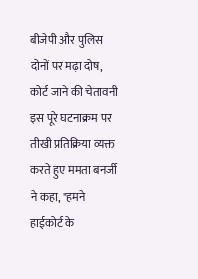बीजेपी और पुलिस दोनों पर मढ़ा दोष, कोर्ट जाने की चेतावनी
इस पूरे घटनाक्रम पर तीखी प्रतिक्रिया व्यक्त करते हुए ममता बनर्जी ने कहा, "हमने हाईकोर्ट के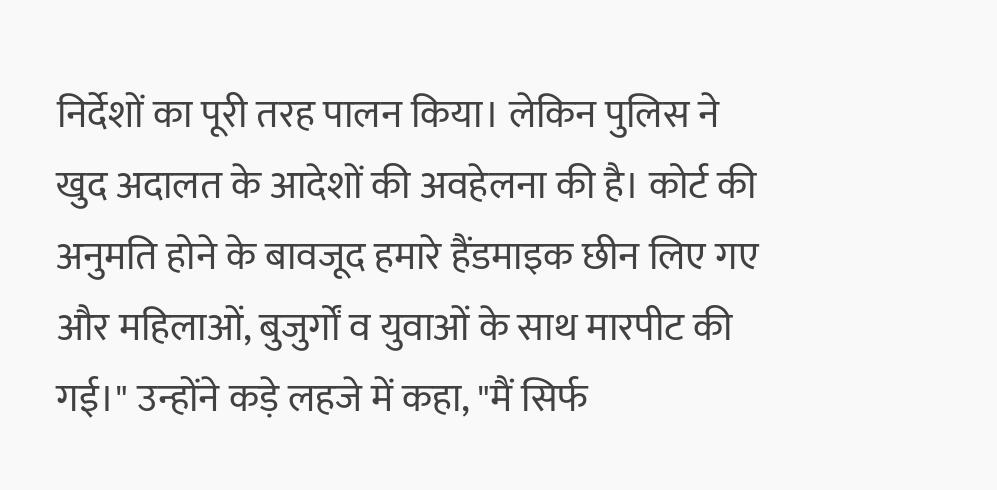निर्देशों का पूरी तरह पालन किया। लेकिन पुलिस ने खुद अदालत के आदेशों की अवहेलना की है। कोर्ट की अनुमति होने के बावजूद हमारे हैंडमाइक छीन लिए गए और महिलाओं, बुजुर्गों व युवाओं के साथ मारपीट की गई।" उन्होंने कड़े लहजे में कहा, "मैं सिर्फ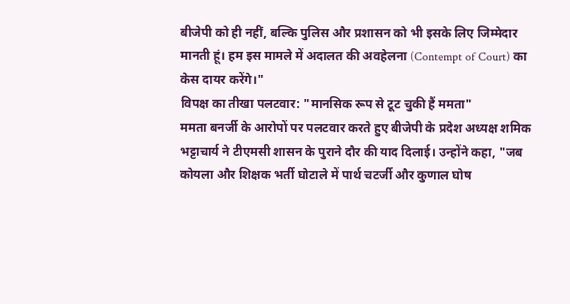बीजेपी को ही नहीं, बल्कि पुलिस और प्रशासन को भी इसके लिए जिम्मेदार मानती हूं। हम इस मामले में अदालत की अवहेलना (Contempt of Court) का केस दायर करेंगे।"
विपक्ष का तीखा पलटवार: "मानसिक रूप से टूट चुकी हैं ममता"
ममता बनर्जी के आरोपों पर पलटवार करते हुए बीजेपी के प्रदेश अध्यक्ष शमिक भट्टाचार्य ने टीएमसी शासन के पुराने दौर की याद दिलाई। उन्होंने कहा, "जब कोयला और शिक्षक भर्ती घोटाले में पार्थ चटर्जी और कुणाल घोष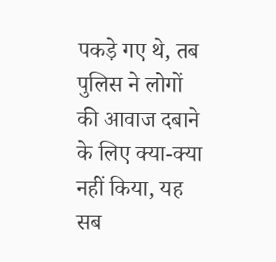पकड़े गए थे, तब पुलिस ने लोगों की आवाज दबाने के लिए क्या-क्या नहीं किया, यह सब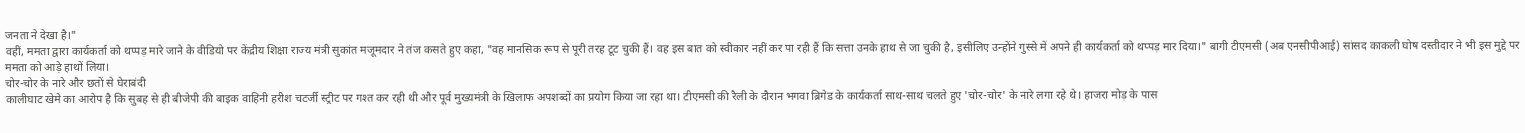जनता ने देखा है।"
वहीं, ममता द्वारा कार्यकर्ता को थप्पड़ मारे जाने के वीडियो पर केंद्रीय शिक्षा राज्य मंत्री सुकांत मजूमदार ने तंज कसते हुए कहा, "वह मानसिक रूप से पूरी तरह टूट चुकी हैं। वह इस बात को स्वीकार नहीं कर पा रही हैं कि सत्ता उनके हाथ से जा चुकी है, इसीलिए उन्होंने गुस्से में अपने ही कार्यकर्ता को थप्पड़ मार दिया।" बागी टीएमसी (अब एनसीपीआई) सांसद काकली घोष दस्तीदार ने भी इस मुद्दे पर ममता को आड़े हाथों लिया।
चोर-चोर के नारे और छतों से घेराबंदी
कालीघाट खेमे का आरोप है कि सुबह से ही बीजेपी की बाइक वाहिनी हरीश चटर्जी स्ट्रीट पर गश्त कर रही थी और पूर्व मुख्यमंत्री के खिलाफ अपशब्दों का प्रयोग किया जा रहा था। टीएमसी की रैली के दौरान भगवा ब्रिगेड के कार्यकर्ता साथ-साथ चलते हुए 'चोर-चोर' के नारे लगा रहे थे। हाजरा मोड़ के पास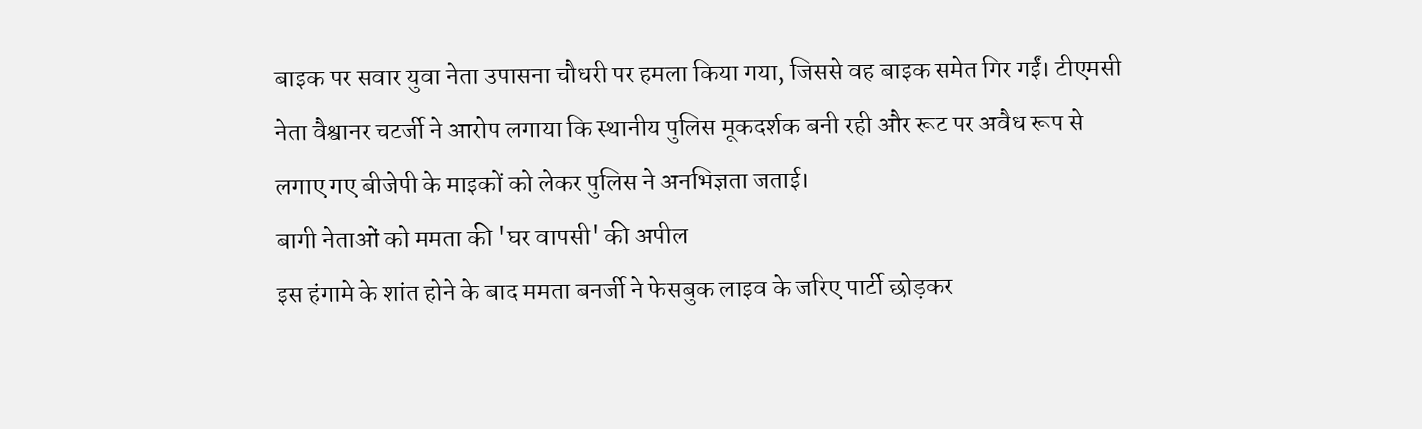बाइक पर सवार युवा नेता उपासना चौधरी पर हमला किया गया, जिससे वह बाइक समेत गिर गईं। टीएमसी नेता वैश्वानर चटर्जी ने आरोप लगाया कि स्थानीय पुलिस मूकदर्शक बनी रही और रूट पर अवैध रूप से लगाए गए बीजेपी के माइकों को लेकर पुलिस ने अनभिज्ञता जताई।
बागी नेताओं को ममता की 'घर वापसी' की अपील
इस हंगामे के शांत होने के बाद ममता बनर्जी ने फेसबुक लाइव के जरिए पार्टी छोड़कर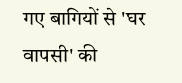गए बागियों से 'घर वापसी' की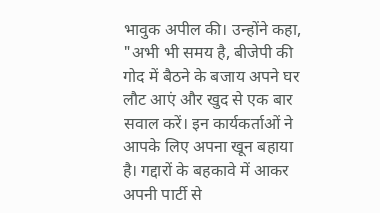भावुक अपील की। उन्होंने कहा, "अभी भी समय है, बीजेपी की गोद में बैठने के बजाय अपने घर लौट आएं और खुद से एक बार सवाल करें। इन कार्यकर्ताओं ने आपके लिए अपना खून बहाया है। गद्दारों के बहकावे में आकर अपनी पार्टी से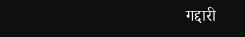गद्दारी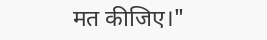मत कीजिए।"